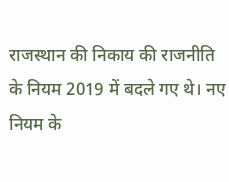राजस्थान की निकाय की राजनीति के नियम 2019 में बदले गए थे। नए नियम के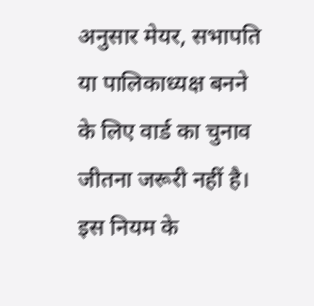अनुसार मेयर, सभापति या पालिकाध्यक्ष बनने के लिए वार्ड का चुनाव जीतना जरूरी नहीं है। इस नियम के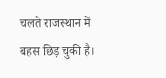चलते राजस्थान में बहस छिड़ चुकी है।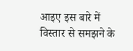आइए इस बारे में विस्तार से समझने के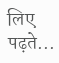लिए पढ़ते...